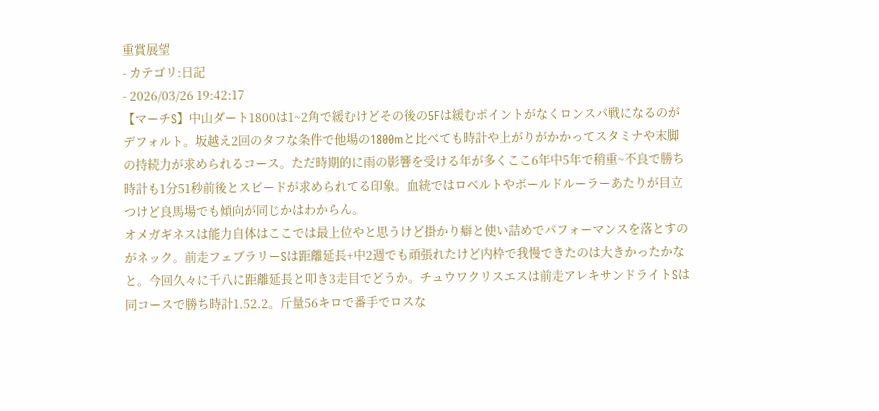重賞展望
- カテゴリ:日記
- 2026/03/26 19:42:17
【マーチS】中山ダート1800は1~2角で緩むけどその後の5Fは緩むポイントがなくロンスパ戦になるのがデフォルト。坂越え2回のタフな条件で他場の1800mと比べても時計や上がりがかかってスタミナや末脚の持続力が求められるコース。ただ時期的に雨の影響を受ける年が多くここ6年中5年で稍重~不良で勝ち時計も1分51秒前後とスピードが求められてる印象。血統ではロベルトやボールドルーラーあたりが目立つけど良馬場でも傾向が同じかはわからん。
オメガギネスは能力自体はここでは最上位やと思うけど掛かり癖と使い詰めでパフォーマンスを落とすのがネック。前走フェブラリーSは距離延長+中2週でも頑張れたけど内枠で我慢できたのは大きかったかなと。今回久々に千八に距離延長と叩き3走目でどうか。チュウワクリスエスは前走アレキサンドライトSは同コースで勝ち時計1.52.2。斤量56キロで番手でロスな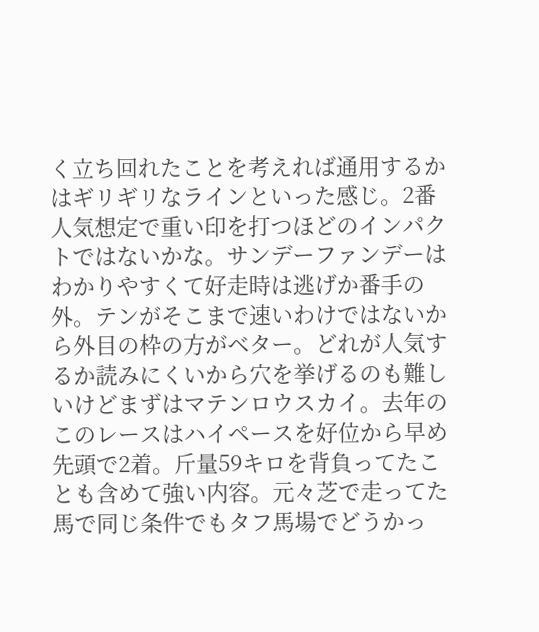く立ち回れたことを考えれば通用するかはギリギリなラインといった感じ。2番人気想定で重い印を打つほどのインパクトではないかな。サンデーファンデーはわかりやすくて好走時は逃げか番手の外。テンがそこまで速いわけではないから外目の枠の方がベター。どれが人気するか読みにくいから穴を挙げるのも難しいけどまずはマテンロウスカイ。去年のこのレースはハイペースを好位から早め先頭で2着。斤量59キロを背負ってたことも含めて強い内容。元々芝で走ってた馬で同じ条件でもタフ馬場でどうかっ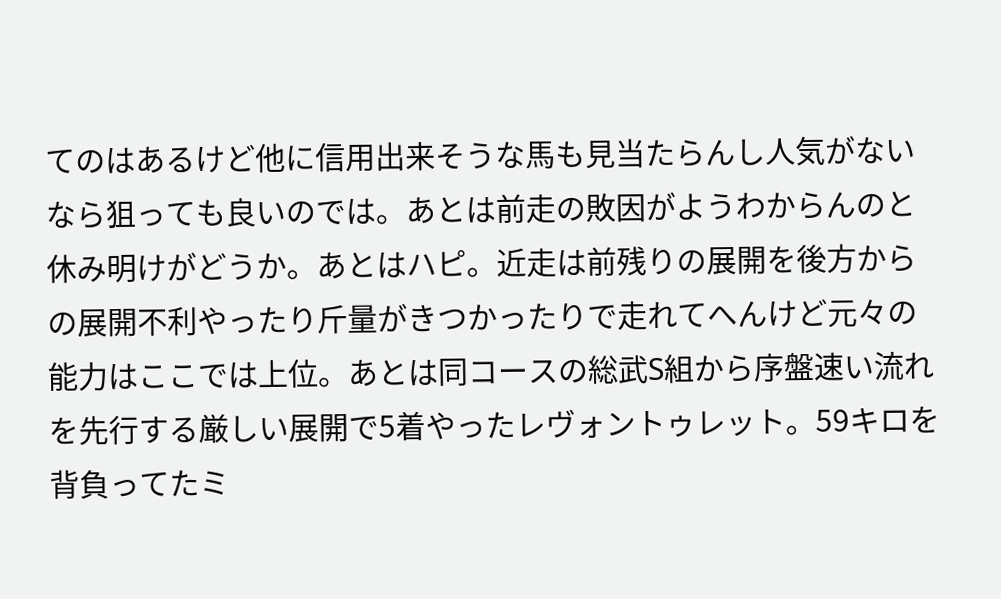てのはあるけど他に信用出来そうな馬も見当たらんし人気がないなら狙っても良いのでは。あとは前走の敗因がようわからんのと休み明けがどうか。あとはハピ。近走は前残りの展開を後方からの展開不利やったり斤量がきつかったりで走れてへんけど元々の能力はここでは上位。あとは同コースの総武S組から序盤速い流れを先行する厳しい展開で5着やったレヴォントゥレット。59キロを背負ってたミ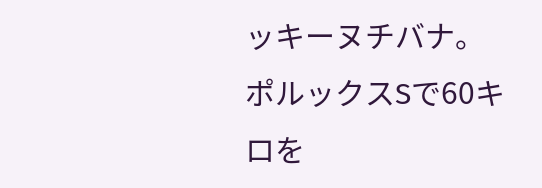ッキーヌチバナ。ポルックスSで60キロを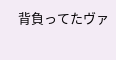背負ってたヴァ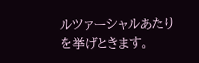ルツァーシャルあたりを挙げときます。